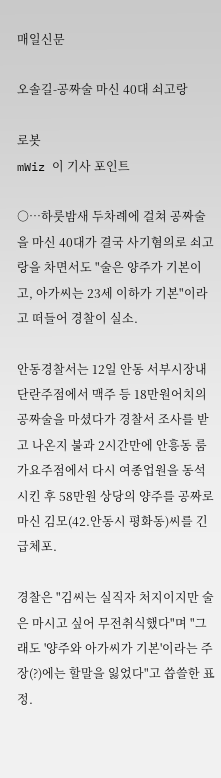매일신문

오솔길-공짜술 마신 40대 쇠고랑

로봇
mWiz 이 기사 포인트

○…하룻밤새 두차례에 걸쳐 공짜술을 마신 40대가 결국 사기혐의로 쇠고랑을 차면서도 "술은 양주가 기본이고, 아가씨는 23세 이하가 기본"이라고 떠들어 경찰이 실소.

안동경찰서는 12일 안동 서부시장내 단란주점에서 맥주 등 18만원어치의 공짜술을 마셨다가 경찰서 조사를 받고 나온지 불과 2시간만에 안흥동 룸가요주점에서 다시 여종업원을 동석시킨 후 58만원 상당의 양주를 공짜로 마신 김모(42.안동시 평화동)씨를 긴급체포.

경찰은 "김씨는 실직자 처지이지만 술은 마시고 싶어 무전취식했다"며 "그래도 '양주와 아가씨가 기본'이라는 주장(?)에는 할말을 잃었다"고 씁쓸한 표정.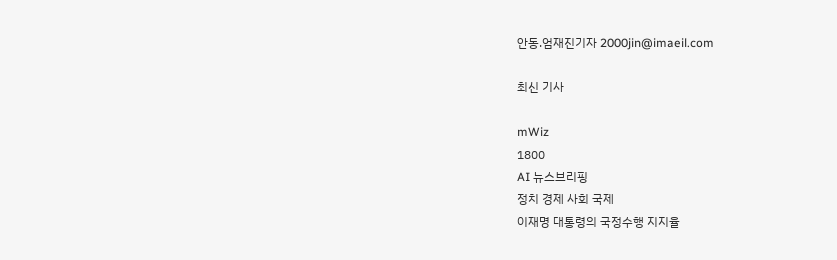안동.엄재진기자 2000jin@imaeil.com

최신 기사

mWiz
1800
AI 뉴스브리핑
정치 경제 사회 국제
이재명 대통령의 국정수행 지지율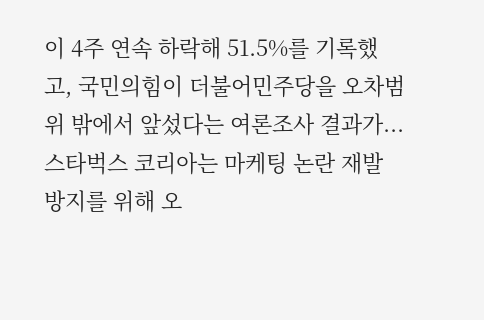이 4주 연속 하락해 51.5%를 기록했고, 국민의힘이 더불어민주당을 오차범위 밖에서 앞섰다는 여론조사 결과가...
스타벅스 코리아는 마케팅 논란 재발 방지를 위해 오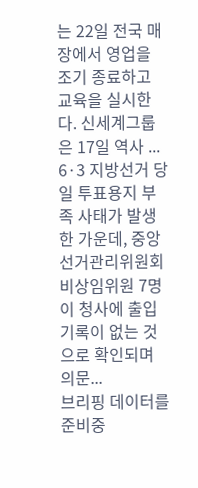는 22일 전국 매장에서 영업을 조기 종료하고 교육을 실시한다. 신세계그룹은 17일 역사 ...
6·3 지방선거 당일 투표용지 부족 사태가 발생한 가운데, 중앙선거관리위원회 비상임위원 7명이 청사에 출입 기록이 없는 것으로 확인되며 의문...
브리핑 데이터를 준비중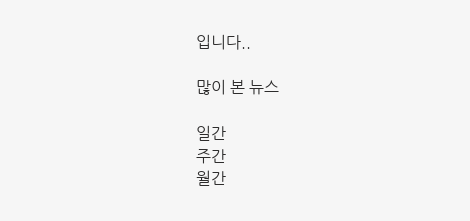입니다..

많이 본 뉴스

일간
주간
월간